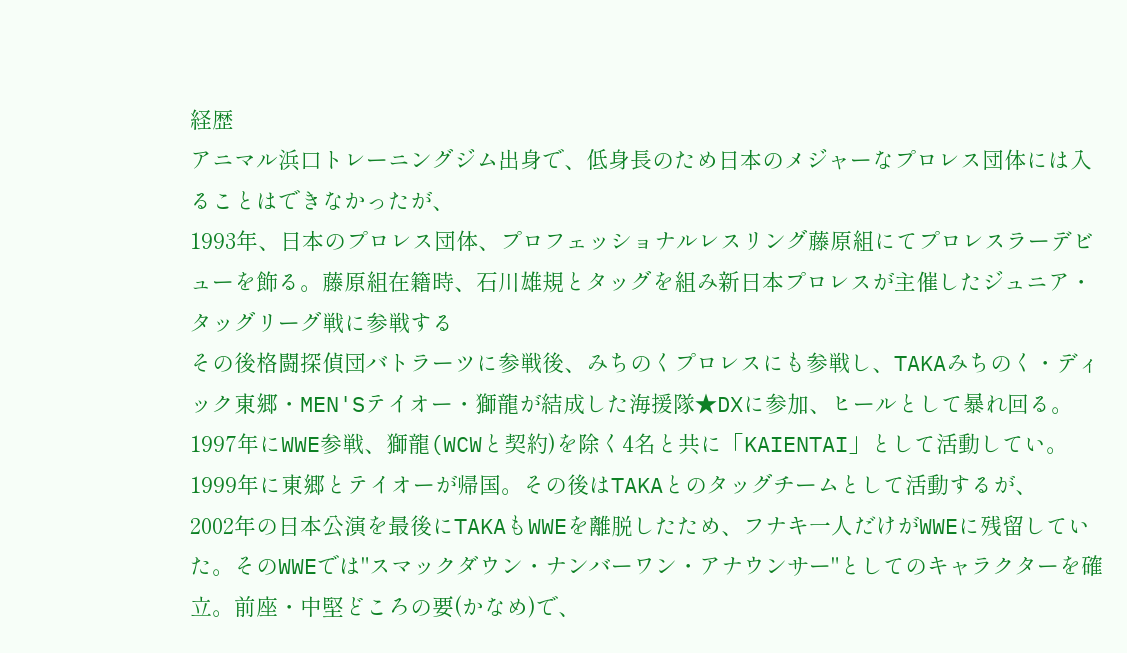経歴
アニマル浜口トレーニングジム出身で、低身長のため日本のメジャーなプロレス団体には入ることはできなかったが、
1993年、日本のプロレス団体、プロフェッショナルレスリング藤原組にてプロレスラーデビューを飾る。藤原組在籍時、石川雄規とタッグを組み新日本プロレスが主催したジュニア・タッグリーグ戦に参戦する
その後格闘探偵団バトラーツに参戦後、みちのくプロレスにも参戦し、TAKAみちのく・ディック東郷・MEN'Sテイオー・獅龍が結成した海援隊★DXに参加、ヒールとして暴れ回る。
1997年にWWE参戦、獅龍(WCWと契約)を除く4名と共に「KAIENTAI」として活動してい。1999年に東郷とテイオーが帰国。その後はTAKAとのタッグチームとして活動するが、
2002年の日本公演を最後にTAKAもWWEを離脱したため、フナキ一人だけがWWEに残留していた。そのWWEでは"スマックダウン・ナンバーワン・アナウンサー"としてのキャラクターを確立。前座・中堅どころの要(かなめ)で、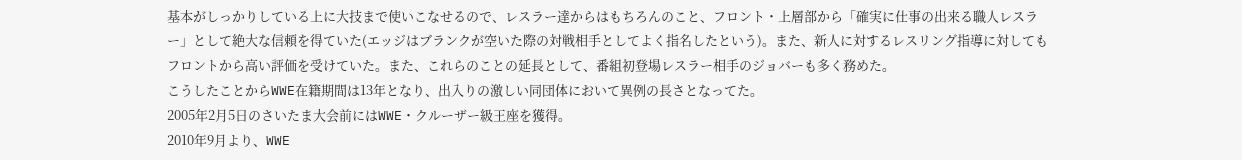基本がしっかりしている上に大技まで使いこなせるので、レスラー達からはもちろんのこと、フロント・上層部から「確実に仕事の出来る職人レスラー」として絶大な信頼を得ていた(エッジはブランクが空いた際の対戦相手としてよく指名したという)。また、新人に対するレスリング指導に対してもフロントから高い評価を受けていた。また、これらのことの延長として、番組初登場レスラー相手のジョバーも多く務めた。
こうしたことからWWE在籍期間は13年となり、出入りの激しい同団体において異例の長さとなってた。
2005年2月5日のさいたま大会前にはWWE・クルーザー級王座を獲得。
2010年9月より、WWE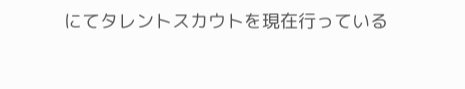にてタレントスカウトを現在行っている